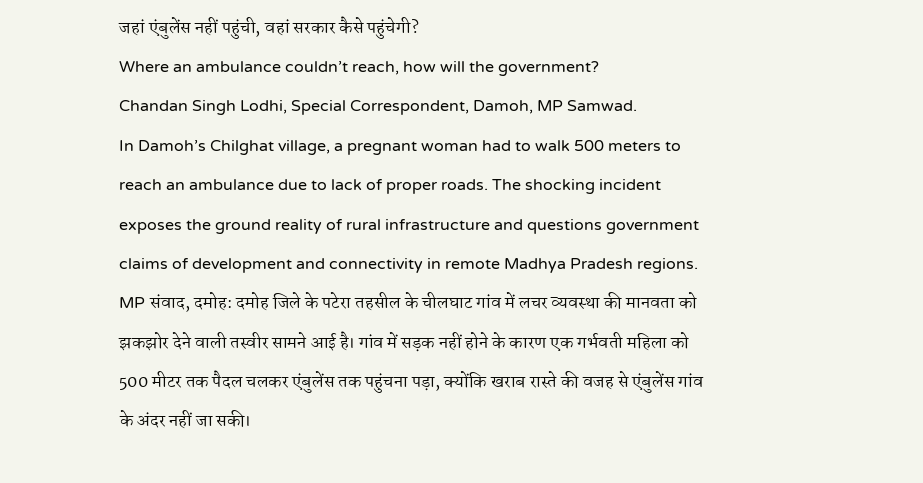जहां एंबुलेंस नहीं पहुंची, वहां सरकार कैसे पहुंचेगी?
Where an ambulance couldn’t reach, how will the government?
Chandan Singh Lodhi, Special Correspondent, Damoh, MP Samwad.
In Damoh’s Chilghat village, a pregnant woman had to walk 500 meters to reach an ambulance due to lack of proper roads. The shocking incident exposes the ground reality of rural infrastructure and questions government claims of development and connectivity in remote Madhya Pradesh regions.
MP संवाद, दमोह: दमोह जिले के पटेरा तहसील के चीलघाट गांव में लचर व्यवस्था की मानवता को झकझोर देने वाली तस्वीर सामने आई है। गांव में सड़क नहीं होने के कारण एक गर्भवती महिला को 500 मीटर तक पैदल चलकर एंबुलेंस तक पहुंचना पड़ा, क्योंकि खराब रास्ते की वजह से एंबुलेंस गांव के अंदर नहीं जा सकी।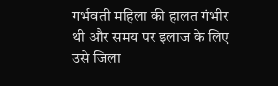गर्भवती महिला की हालत गंभीर थी और समय पर इलाज के लिए उसे जिला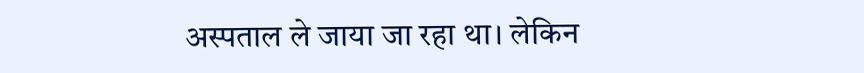अस्पताल ले जाया जा रहा था। लेकिन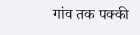गांव तक पक्की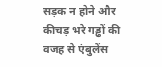सड़क न होने और कीचड़ भरे गड्ढों की वजह से एंबुलेंस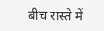बीच रास्ते में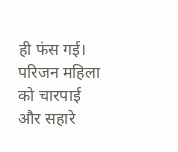ही फंस गई। परिजन महिला को चारपाई और सहारे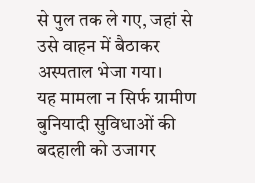से पुल तक ले गए, जहां से उसे वाहन में बैठाकर अस्पताल भेजा गया।
यह मामला न सिर्फ ग्रामीण बुनियादी सुविधाओं की बदहाली को उजागर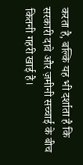करता है, बल्कि यह भी दर्शाता है कि सरकारी दावे और ज़मीनी सच्चाई के बीच कितनी गहरी खाई है।